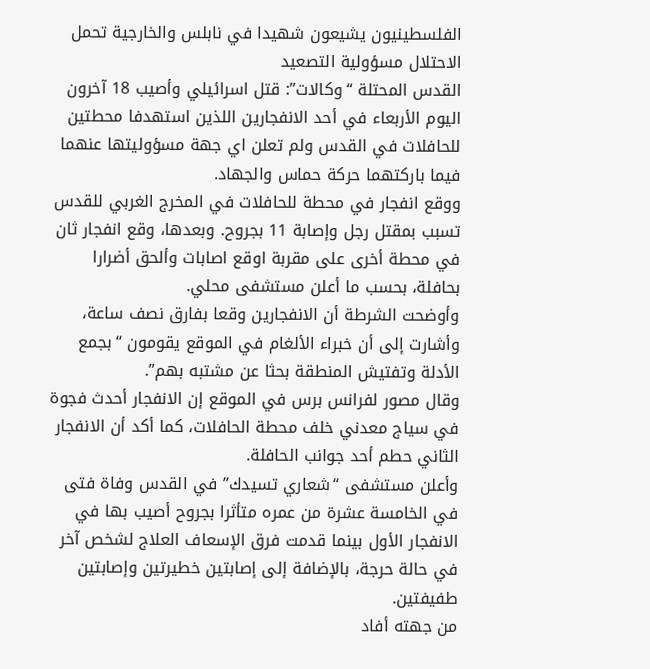الفلسطينيون يشيعون شهيدا في نابلس والخارجية تحمل الاحتلال مسؤولية التصعيد
القدس المحتلة “وكالات”: قتل اسرائيلي وأصيب 18 آخرون اليوم الأربعاء في أحد الانفجارين اللذين استهدفا محطتين للحافلات في القدس ولم تعلن اي جهة مسؤوليتها عنهما فيما باركتهما حركة حماس والجهاد.
ووقع انفجار في محطة للحافلات في المخرج الغربي للقدس تسبب بمقتل رجل وإصابة 11 بجروح. وبعدها، وقع انفجار ثان في محطة أخرى على مقربة اوقع اصابات وألحق أضرارا بحافلة، بحسب ما أعلن مستشفى محلي.
وأوضحت الشرطة أن الانفجارين وقعا بفارق نصف ساعة، وأشارت إلى أن خبراء الألغام في الموقع يقومون “بجمع الأدلة وتفتيش المنطقة بحثا عن مشتبه بهم”.
وقال مصور لفرانس برس في الموقع إن الانفجار أحدث فجوة في سياج معدني خلف محطة الحافلات، كما أكد أن الانفجار الثاني حطم أحد جوانب الحافلة.
وأعلن مستشفى “شعاري تسيدك” في القدس وفاة فتى في الخامسة عشرة من عمره متأثرا بجروح أصيب بها في الانفجار الأول بينما قدمت فرق الإسعاف العلاج لشخص آخر في حالة حرجة، بالإضافة إلى إصابتين خطيرتين وإصابتين طفيفتين.
من جهته أفاد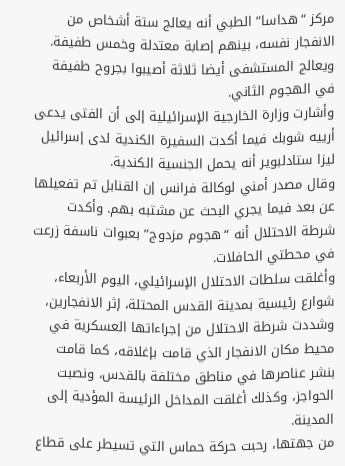مركز “هداسا” الطبي أنه يعالج ستة أشخاص من الانفجار نفسه، بينهم إصابة معتدلة وخمس طفيفة. ويعالج المستشفى أيضا ثلاثة أصيبوا بجروح طفيفة في الهجوم الثاني.
وأشارت وزارة الخارجية الإسرائيلية إلى أن الفتى يدعى أرييه شوبك فيما أكدت السفيرة الكندية لدى إسرائيل ليزا ستادلبوير أنه يحمل الجنسية الكندية.
وقال مصدر أمني لوكالة فرانس إن القنابل تم تفعيلها عن بعد فيما يجري البحث عن مشتبه بهم. وأكدت شرطة الاحتلال أنه “هجوم مزدوج” بعبوات ناسفة زرعت في محطتي الحافلات.
وأغلقت سلطات الاحتلال الإسرائيلي، اليوم الأربعاء، شوارع رئيسية بمدينة القدس المحتلة، إثر الانفجارين، وشددت شرطة الاحتلال من إجراءاتها العسكرية في محيط مكان الانفجار الذي قامت بإغلاقه، كما قامت بنشر عناصرها في مناطق مختلفة بالقدس، ونصبت الحواجز، وكذلك أغلقت المداخل الرئيسة المؤدية إلى المدينة.
من جهتها، رحبت حركة حماس التي تسيطر على قطاع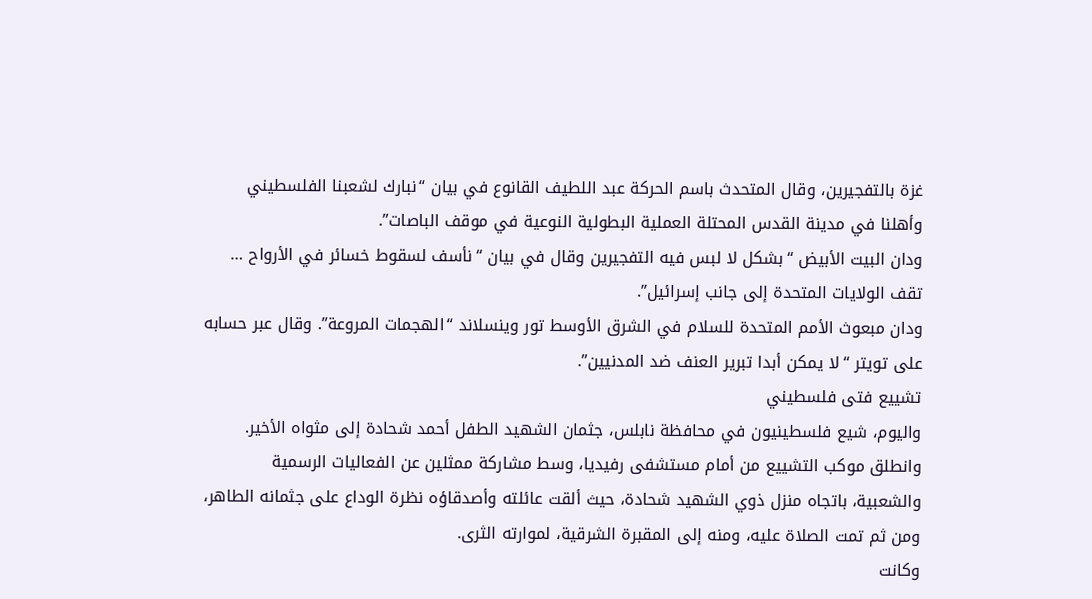غزة بالتفجيرين، وقال المتحدث باسم الحركة عبد اللطيف القانوع في بيان “نبارك لشعبنا الفلسطيني وأهلنا في مدينة القدس المحتلة العملية البطولية النوعية في موقف الباصات”.
ودان البيت الأبيض “بشكل لا لبس فيه التفجيرين وقال في بيان “نأسف لسقوط خسائر في الأرواح … تقف الولايات المتحدة إلى جانب إسرائيل”.
ودان مبعوث الأمم المتحدة للسلام في الشرق الأوسط تور وينسلاند “الهجمات المروعة”. وقال عبر حسابه على تويتر “لا يمكن أبدا تبرير العنف ضد المدنيين”.
تشييع فتى فلسطيني
واليوم، شيع فلسطينيون في محافظة نابلس، جثمان الشهيد الطفل أحمد شحادة إلى مثواه الأخير.
وانطلق موكب التشييع من أمام مستشفى رفيديا، وسط مشاركة ممثلين عن الفعاليات الرسمية والشعبية، باتجاه منزل ذوي الشهيد شحادة، حيث ألقت عائلته وأصدقاؤه نظرة الوداع على جثمانه الطاهر، ومن ثم تمت الصلاة عليه، ومنه إلى المقبرة الشرقية، لموارته الثرى.
وكانت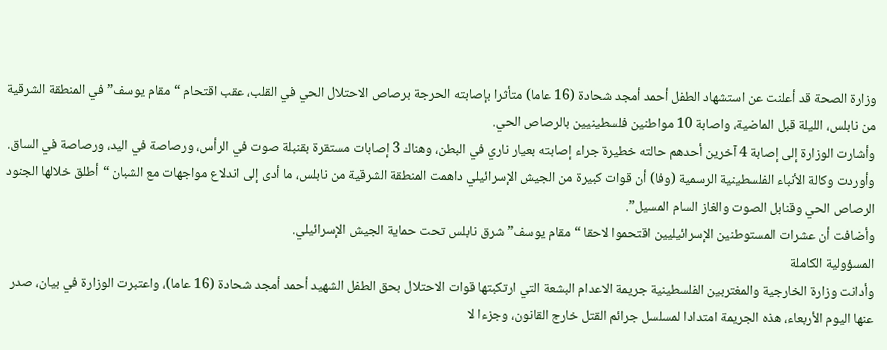وزارة الصحة قد أعلنت عن استشهاد الطفل أحمد أمجد شحادة (16 عاما) متأثرا بإصابته الحرجة برصاص الاحتلال الحي في القلب، عقب اقتحام “مقام يوسف” في المنطقة الشرقية من نابلس، الليلة قبل الماضية، واصابة 10 مواطنين فلسطينيين بالرصاص الحي.
وأشارت الوزارة إلى إصابة 4 آخرين أحدهم حالته خطيرة جراء إصابته بعيار ناري في البطن، وهناك 3 إصابات مستقرة بقنبلة صوت في الرأس، ورصاصة في اليد، ورصاصة في الساق.
وأوردت وكالة الأنباء الفلسطينية الرسمية (وفا) أن قوات كبيرة من الجيش الإسرائيلي داهمت المنطقة الشرقية من نابلس، ما أدى إلى اندلاع مواجهات مع الشبان “أطلق خلالها الجنود الرصاص الحي وقنابل الصوت والغاز السام المسيل”.
وأضافت أن عشرات المستوطنين الإسرائيليين اقتحموا لاحقا “مقام يوسف” شرق نابلس تحت حماية الجيش الإسرائيلي.
المسؤولية الكاملة
وأدانت وزارة الخارجية والمغتربين الفلسطينية جريمة الاعدام البشعة التي ارتكبتها قوات الاحتلال بحق الطفل الشهيد أحمد أمجد شحادة (16 عاما)، واعتبرت الوزارة في بيان، صدر عنها اليوم الأربعاء، هذه الجريمة امتدادا لمسلسل جرائم القتل خارج القانون، وجزءا لا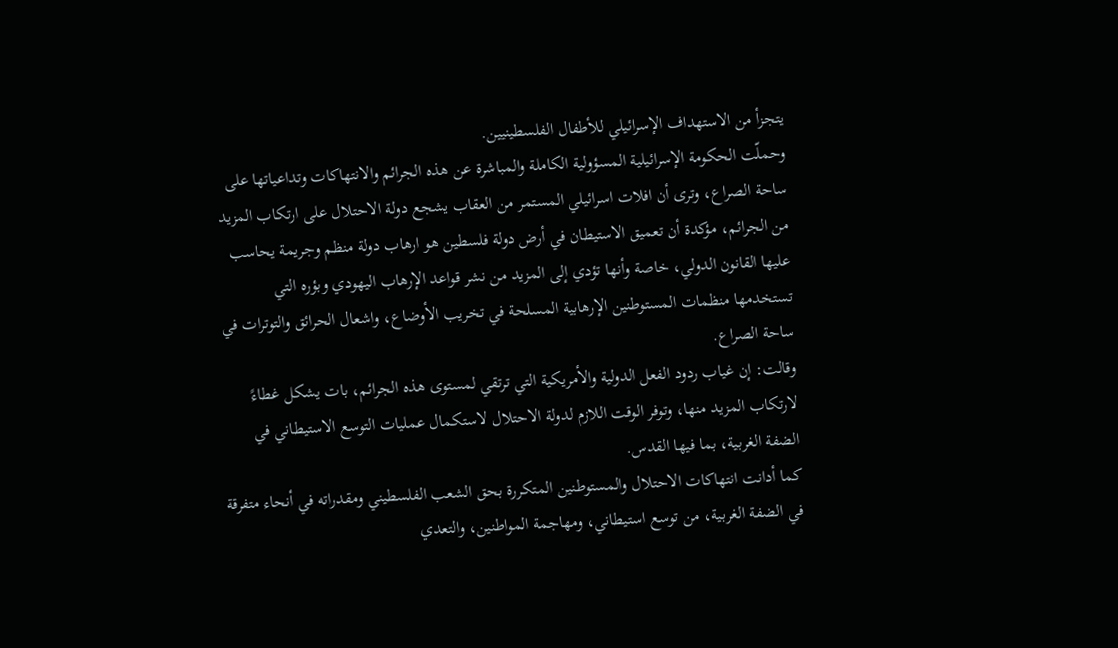يتجزأ من الاستهداف الإسرائيلي للأطفال الفلسطينيين.
وحملّت الحكومة الإسرائيلية المسؤولية الكاملة والمباشرة عن هذه الجرائم والانتهاكات وتداعياتها على ساحة الصراع، وترى أن افلات اسرائيلي المستمر من العقاب يشجع دولة الاحتلال على ارتكاب المزيد من الجرائم، مؤكدة أن تعميق الاستيطان في أرض دولة فلسطين هو ارهاب دولة منظم وجريمة يحاسب عليها القانون الدولي، خاصة وأنها تؤدي إلى المزيد من نشر قواعد الإرهاب اليهودي وبؤره التي تستخدمها منظمات المستوطنين الإرهابية المسلحة في تخريب الأوضاع، واشعال الحرائق والتوترات في ساحة الصراع.
وقالت: إن غياب ردود الفعل الدولية والأمريكية التي ترتقي لمستوى هذه الجرائم، بات يشكل غطاءً لارتكاب المزيد منها، وتوفر الوقت اللازم لدولة الاحتلال لاستكمال عمليات التوسع الاستيطاني في الضفة الغربية، بما فيها القدس.
كما أدانت انتهاكات الاحتلال والمستوطنين المتكررة بحق الشعب الفلسطيني ومقدراته في أنحاء متفرقة في الضفة الغربية، من توسع استيطاني، ومهاجمة المواطنين، والتعدي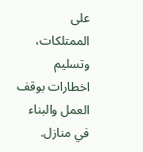على الممتلكات، وتسليم اخطارات بوقف العمل والبناء في منازل.